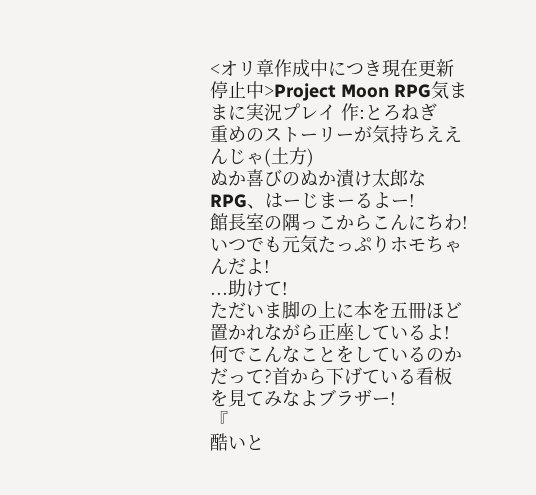<オリ章作成中につき現在更新停止中>Project Moon RPG気ままに実況プレイ 作:とろねぎ
重めのストーリーが気持ちええんじゃ(土方)
ぬか喜びのぬか漬け太郎なRPG、はーじまーるよー!
館長室の隅っこからこんにちわ!いつでも元気たっぷりホモちゃんだよ!
...助けて!
ただいま脚の上に本を五冊ほど置かれながら正座しているよ!
何でこんなことをしているのかだって?首から下げている看板を見てみなよブラザー!
『
酷いと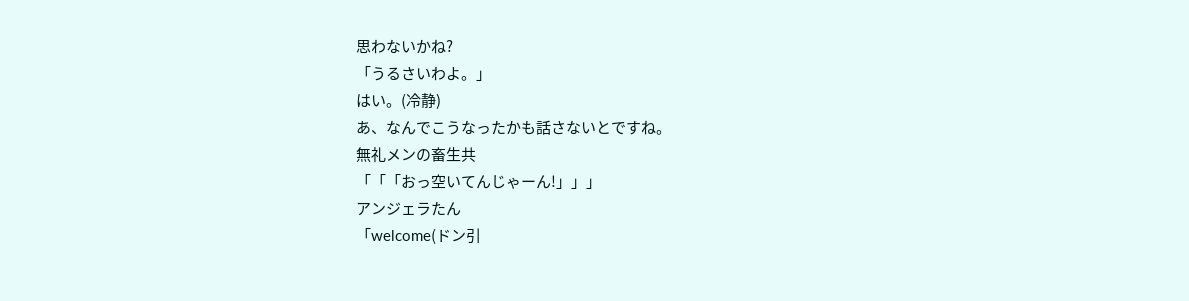思わないかね?
「うるさいわよ。」
はい。(冷静)
あ、なんでこうなったかも話さないとですね。
無礼メンの畜生共
「「「おっ空いてんじゃーん!」」」
アンジェラたん
「welcome(ドン引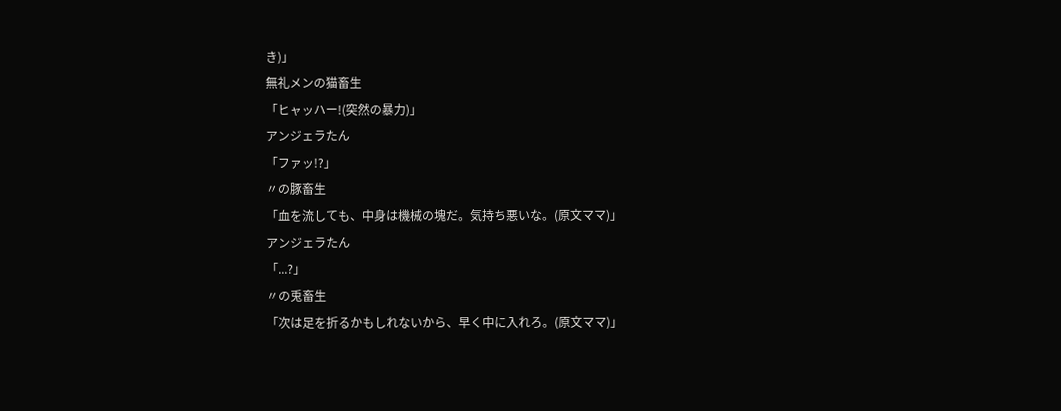き)」
無礼メンの猫畜生
「ヒャッハー!(突然の暴力)」
アンジェラたん
「ファッ!?」
〃の豚畜生
「血を流しても、中身は機械の塊だ。気持ち悪いな。(原文ママ)」
アンジェラたん
「...?」
〃の兎畜生
「次は足を折るかもしれないから、早く中に入れろ。(原文ママ)」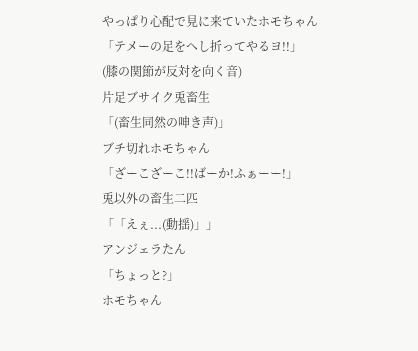やっぱり心配で見に来ていたホモちゃん
「テメーの足をへし折ってやるヨ!!」
(膝の関節が反対を向く音)
片足ブサイク兎畜生
「(畜生同然の呻き声)」
ブチ切れホモちゃん
「ざーこざーこ!!ばーか!ふぁーー!」
兎以外の畜生二匹
「「えぇ...(動揺)」」
アンジェラたん
「ちょっと?」
ホモちゃん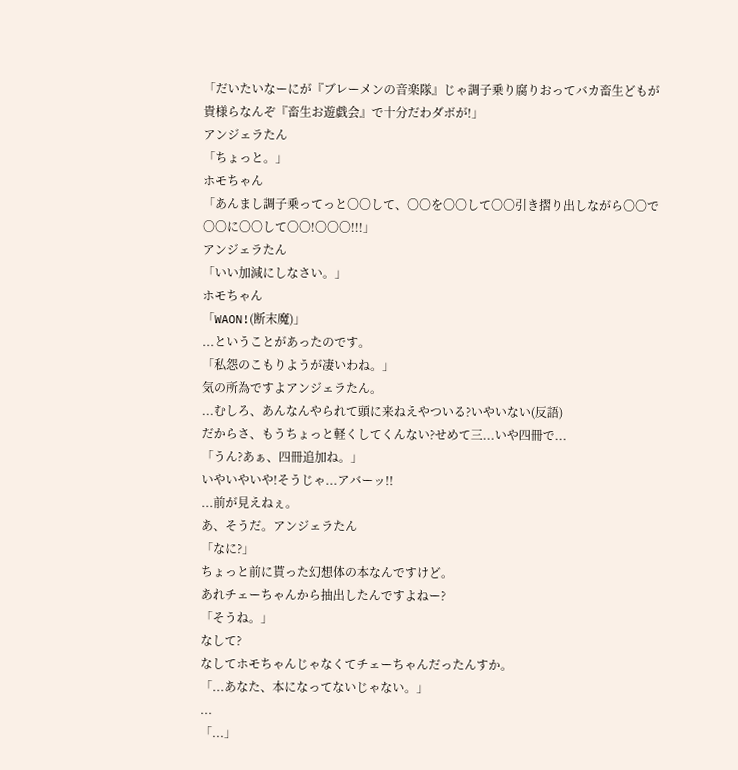「だいたいなーにが『ブレーメンの音楽隊』じゃ調子乗り腐りおってバカ畜生どもが貴様らなんぞ『畜生お遊戯会』で十分だわダボが!」
アンジェラたん
「ちょっと。」
ホモちゃん
「あんまし調子乗ってっと〇〇して、〇〇を〇〇して〇〇引き摺り出しながら〇〇で〇〇に〇〇して〇〇!〇〇〇!!!」
アンジェラたん
「いい加減にしなさい。」
ホモちゃん
「WAON!(断末魔)」
...ということがあったのです。
「私怨のこもりようが凄いわね。」
気の所為ですよアンジェラたん。
...むしろ、あんなんやられて頭に来ねえやついる?いやいない(反語)
だからさ、もうちょっと軽くしてくんない?せめて三...いや四冊で...
「うん?あぁ、四冊追加ね。」
いやいやいや!そうじゃ...アバーッ!!
...前が見えねぇ。
あ、そうだ。アンジェラたん
「なに?」
ちょっと前に貰った幻想体の本なんですけど。
あれチェーちゃんから抽出したんですよねー?
「そうね。」
なして?
なしてホモちゃんじゃなくてチェーちゃんだったんすか。
「...あなた、本になってないじゃない。」
...
「...」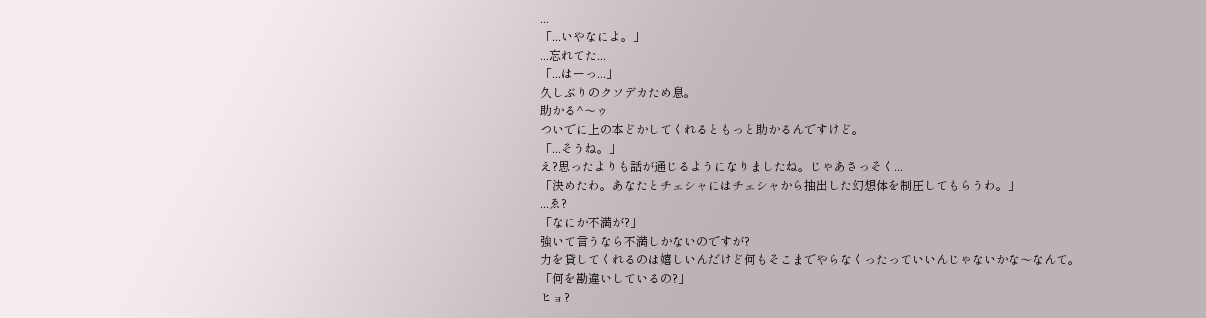...
「...いやなによ。」
...忘れてた...
「...はーっ...」
久しぶりのクソデカため息。
助かる^〜ゥ
ついでに上の本どかしてくれるともっと助かるんですけど。
「...そうね。」
え?思ったよりも話が通じるようになりましたね。じゃあさっそく...
「決めたわ。あなたとチェシャにはチェシャから抽出した幻想体を制圧してもらうわ。」
...ゑ?
「なにか不満が?」
強いて言うなら不満しかないのですが?
力を貸してくれるのは嬉しいんだけど何もそこまでやらなくったっていいんじゃないかな〜なんて。
「何を勘違いしているの?」
ヒョ?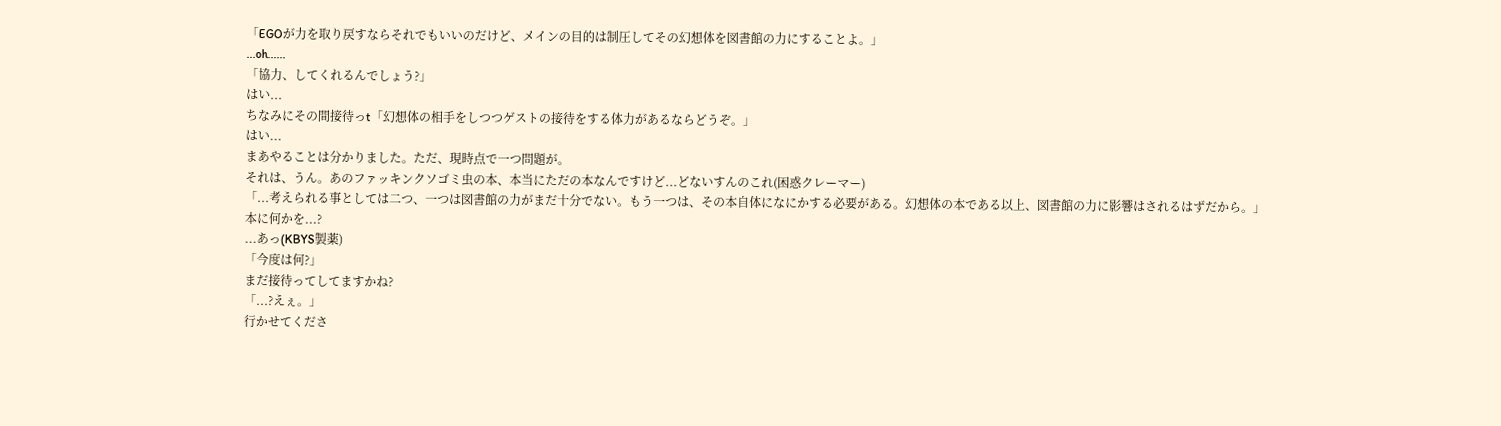「EGOが力を取り戻すならそれでもいいのだけど、メインの目的は制圧してその幻想体を図書館の力にすることよ。」
...oh......
「協力、してくれるんでしょう?」
はい...
ちなみにその間接待っt「幻想体の相手をしつつゲストの接待をする体力があるならどうぞ。」
はい...
まあやることは分かりました。ただ、現時点で一つ問題が。
それは、うん。あのファッキンクソゴミ虫の本、本当にただの本なんですけど...どないすんのこれ(困惑クレーマー)
「...考えられる事としては二つ、一つは図書館の力がまだ十分でない。もう一つは、その本自体になにかする必要がある。幻想体の本である以上、図書館の力に影響はされるはずだから。」
本に何かを...?
...あっ(KBYS製薬)
「今度は何?」
まだ接待ってしてますかね?
「...?えぇ。」
行かせてくださ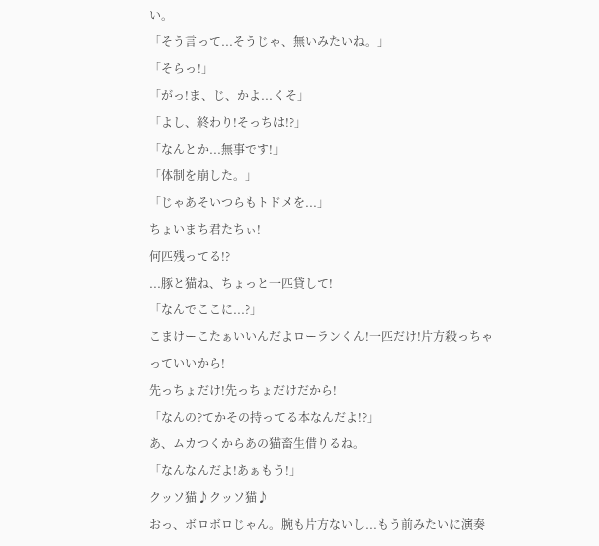い。
「そう言って...そうじゃ、無いみたいね。」
「そらっ!」
「がっ!ま、じ、かよ...くそ」
「よし、終わり!そっちは!?」
「なんとか...無事です!」
「体制を崩した。」
「じゃあそいつらもトドメを...」
ちょいまち君たちぃ!
何匹残ってる!?
...豚と猫ね、ちょっと一匹貸して!
「なんでここに...?」
こまけーこたぁいいんだよローランくん!一匹だけ!片方殺っちゃっていいから!
先っちょだけ!先っちょだけだから!
「なんの?てかその持ってる本なんだよ!?」
あ、ムカつくからあの猫畜生借りるね。
「なんなんだよ!あぁもう!」
クッソ猫♪クッソ猫♪
おっ、ボロボロじゃん。腕も片方ないし...もう前みたいに演奏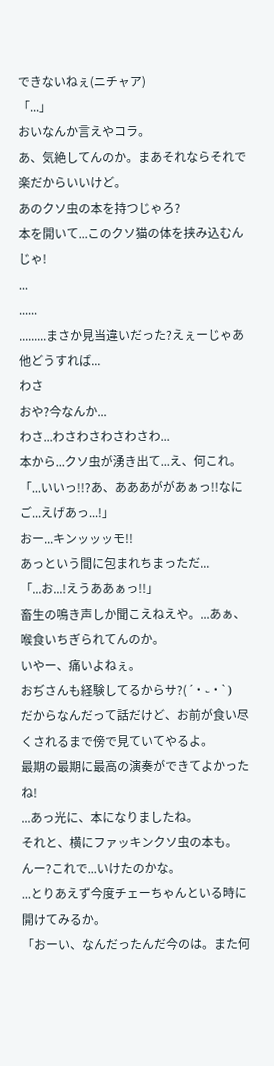できないねぇ(ニチャア)
「...」
おいなんか言えやコラ。
あ、気絶してんのか。まあそれならそれで楽だからいいけど。
あのクソ虫の本を持つじゃろ?
本を開いて...このクソ猫の体を挟み込むんじゃ!
...
......
.........まさか見当違いだった?えぇーじゃあ他どうすれば...
わさ
おや?今なんか...
わさ...わさわさわさわさわ...
本から...クソ虫が湧き出て...え、何これ。
「...いいっ!!?あ、あああががあぁっ!!なにご...えげあっ...!」
おー...キンッッッモ!!
あっという間に包まれちまっただ...
「...お...!えうああぁっ!!」
畜生の鳴き声しか聞こえねえや。...あぁ、喉食いちぎられてんのか。
いやー、痛いよねぇ。
おぢさんも経験してるからサ?( ´・֊・` )
だからなんだって話だけど、お前が食い尽くされるまで傍で見ていてやるよ。
最期の最期に最高の演奏ができてよかったね!
...あっ光に、本になりましたね。
それと、横にファッキンクソ虫の本も。
んー?これで...いけたのかな。
...とりあえず今度チェーちゃんといる時に開けてみるか。
「おーい、なんだったんだ今のは。また何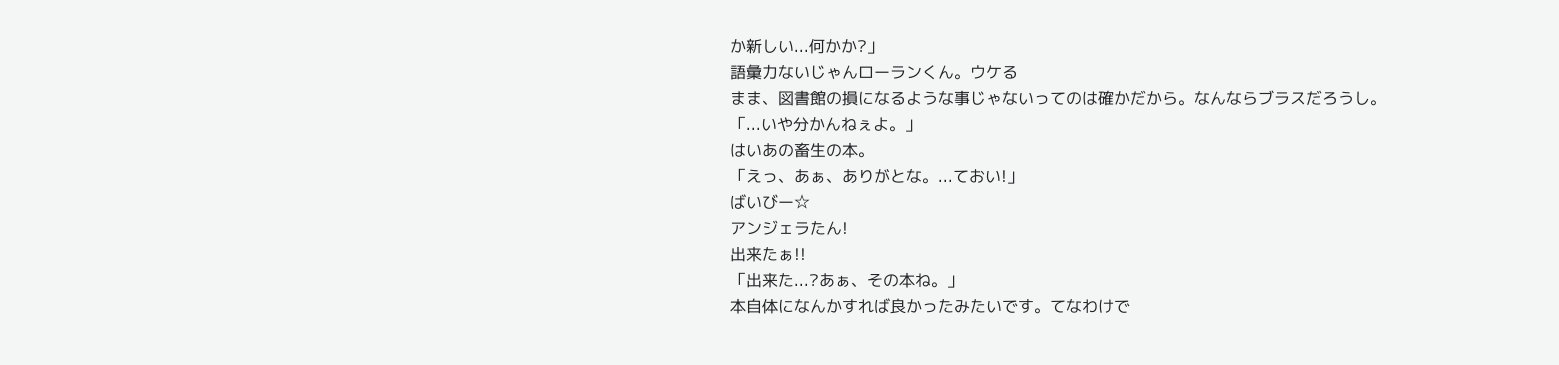か新しい...何かか?」
語彙力ないじゃんローランくん。ウケる
まま、図書館の損になるような事じゃないってのは確かだから。なんならブラスだろうし。
「...いや分かんねぇよ。」
はいあの畜生の本。
「えっ、あぁ、ありがとな。...ておい!」
ばいびー☆
アンジェラたん!
出来たぁ!!
「出来た...?あぁ、その本ね。」
本自体になんかすれば良かったみたいです。てなわけで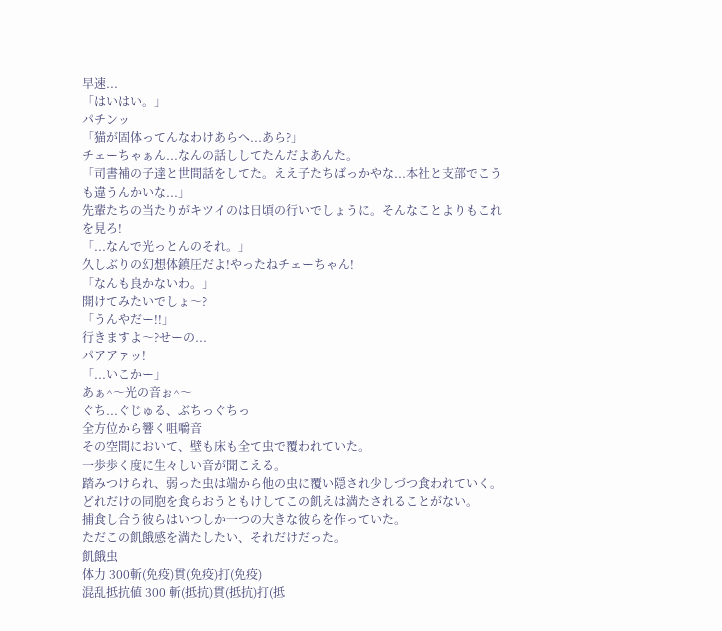早速...
「はいはい。」
パチンッ
「猫が固体ってんなわけあらへ...あら?」
チェーちゃぁん...なんの話ししてたんだよあんた。
「司書補の子達と世間話をしてた。ええ子たちばっかやな...本社と支部でこうも違うんかいな...」
先輩たちの当たりがキツイのは日頃の行いでしょうに。そんなことよりもこれを見ろ!
「...なんで光っとんのそれ。」
久しぶりの幻想体鎮圧だよ!やったねチェーちゃん!
「なんも良かないわ。」
開けてみたいでしょ〜?
「うんやだー!!」
行きますよ〜?せーの...
パアアァッ!
「...いこかー」
あぁ^〜光の音ぉ^〜
ぐち...ぐじゅる、ぶちっぐちっ
全方位から響く咀嚼音
その空間において、壁も床も全て虫で覆われていた。
一歩歩く度に生々しい音が聞こえる。
踏みつけられ、弱った虫は端から他の虫に覆い隠され少しづつ食われていく。
どれだけの同胞を食らおうともけしてこの飢えは満たされることがない。
捕食し合う彼らはいつしか一つの大きな彼らを作っていた。
ただこの飢餓感を満たしたい、それだけだった。
飢餓虫
体力 300斬(免疫)貫(免疫)打(免疫)
混乱抵抗値 300 斬(抵抗)貫(抵抗)打(抵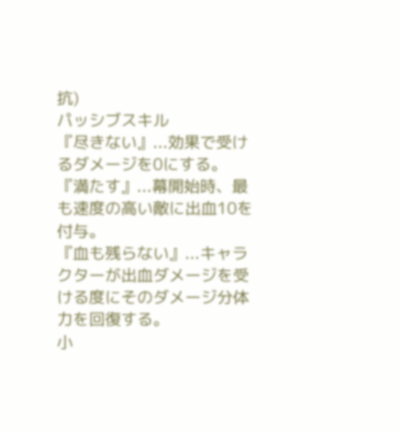抗)
パッシブスキル
『尽きない』...効果で受けるダメージを0にする。
『満たす』...幕開始時、最も速度の高い敵に出血10を付与。
『血も残らない』...キャラクターが出血ダメージを受ける度にそのダメージ分体力を回復する。
小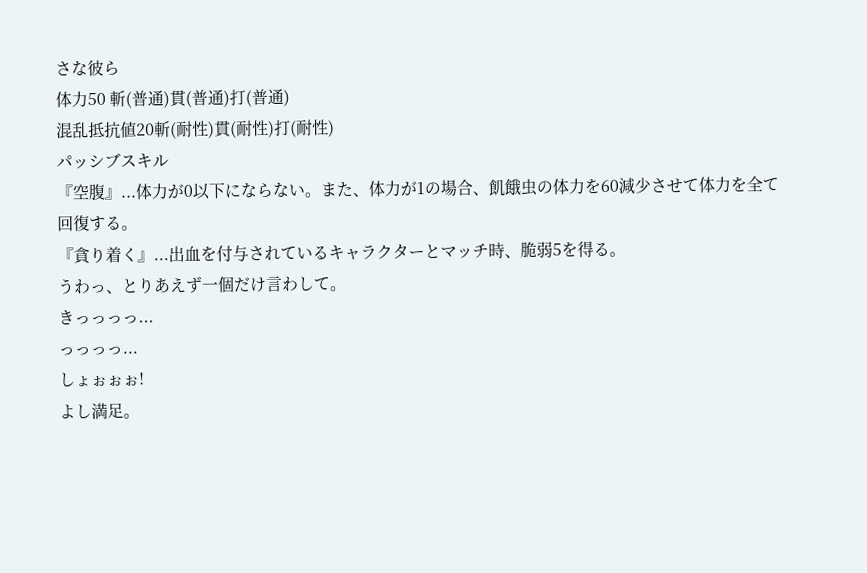さな彼ら
体力50 斬(普通)貫(普通)打(普通)
混乱抵抗値20斬(耐性)貫(耐性)打(耐性)
パッシブスキル
『空腹』...体力が0以下にならない。また、体力が1の場合、飢餓虫の体力を60減少させて体力を全て回復する。
『貪り着く』...出血を付与されているキャラクターとマッチ時、脆弱5を得る。
うわっ、とりあえず一個だけ言わして。
きっっっっ...
っっっっ...
しょぉぉぉ!
よし満足。